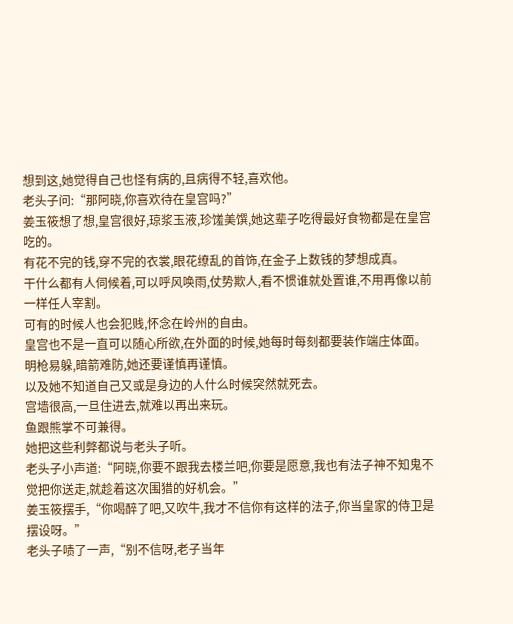想到这,她觉得自己也怪有病的,且病得不轻,喜欢他。
老头子问:“那阿晓,你喜欢待在皇宫吗?”
姜玉筱想了想,皇宫很好,琼浆玉液,珍馐美馔,她这辈子吃得最好食物都是在皇宫吃的。
有花不完的钱,穿不完的衣裳,眼花缭乱的首饰,在金子上数钱的梦想成真。
干什么都有人伺候着,可以呼风唤雨,仗势欺人,看不惯谁就处置谁,不用再像以前一样任人宰割。
可有的时候人也会犯贱,怀念在岭州的自由。
皇宫也不是一直可以随心所欲,在外面的时候,她每时每刻都要装作端庄体面。
明枪易躲,暗箭难防,她还要谨慎再谨慎。
以及她不知道自己又或是身边的人什么时候突然就死去。
宫墙很高,一旦住进去,就难以再出来玩。
鱼跟熊掌不可兼得。
她把这些利弊都说与老头子听。
老头子小声道:“阿晓,你要不跟我去楼兰吧,你要是愿意,我也有法子神不知鬼不觉把你送走,就趁着这次围猎的好机会。”
姜玉筱摆手,“你喝醉了吧,又吹牛,我才不信你有这样的法子,你当皇家的侍卫是摆设呀。”
老头子啧了一声,“别不信呀,老子当年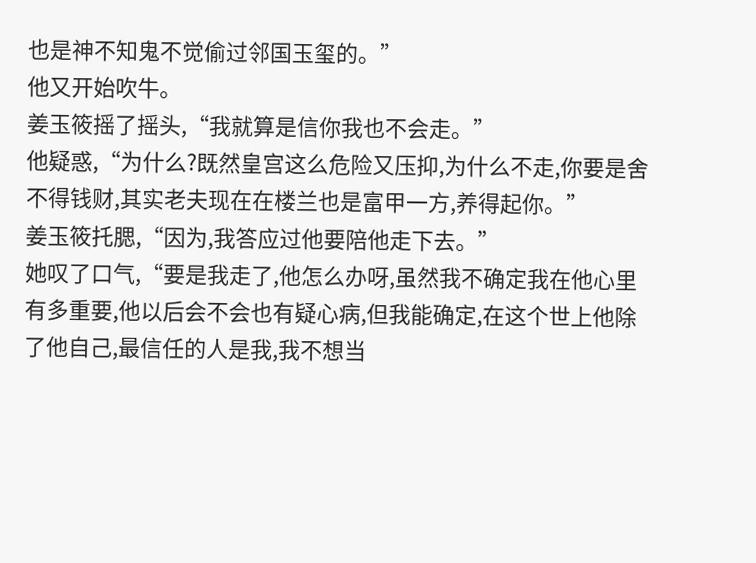也是神不知鬼不觉偷过邻国玉玺的。”
他又开始吹牛。
姜玉筱摇了摇头,“我就算是信你我也不会走。”
他疑惑,“为什么?既然皇宫这么危险又压抑,为什么不走,你要是舍不得钱财,其实老夫现在在楼兰也是富甲一方,养得起你。”
姜玉筱托腮,“因为,我答应过他要陪他走下去。”
她叹了口气,“要是我走了,他怎么办呀,虽然我不确定我在他心里有多重要,他以后会不会也有疑心病,但我能确定,在这个世上他除了他自己,最信任的人是我,我不想当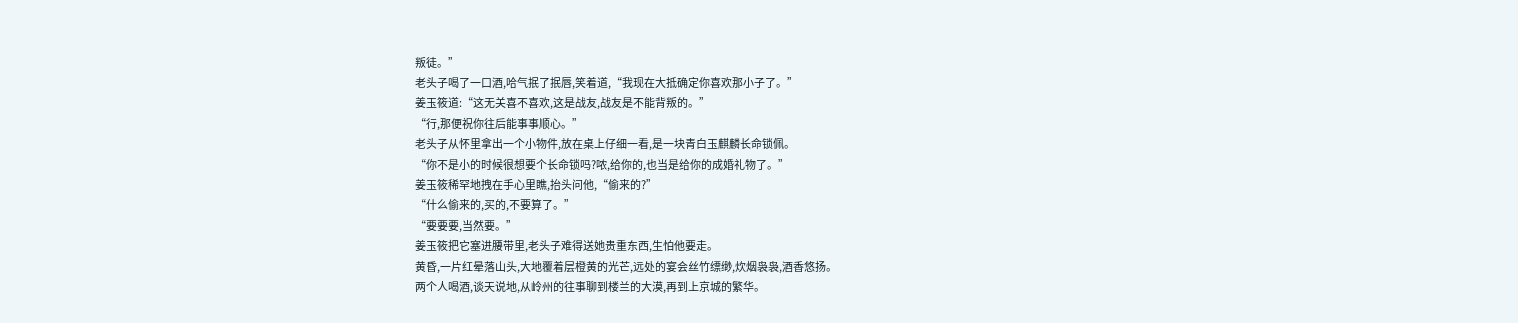叛徒。”
老头子喝了一口酒,哈气抿了抿唇,笑着道,“我现在大抵确定你喜欢那小子了。”
姜玉筱道:“这无关喜不喜欢,这是战友,战友是不能背叛的。”
“行,那便祝你往后能事事顺心。”
老头子从怀里拿出一个小物件,放在桌上仔细一看,是一块青白玉麒麟长命锁佩。
“你不是小的时候很想要个长命锁吗?哝,给你的,也当是给你的成婚礼物了。”
姜玉筱稀罕地拽在手心里瞧,抬头问他,“偷来的?”
“什么偷来的,买的,不要算了。”
“要要要,当然要。”
姜玉筱把它塞进腰带里,老头子难得送她贵重东西,生怕他要走。
黄昏,一片红晕落山头,大地覆着层橙黄的光芒,远处的宴会丝竹缥缈,炊烟袅袅,酒香悠扬。
两个人喝酒,谈天说地,从岭州的往事聊到楼兰的大漠,再到上京城的繁华。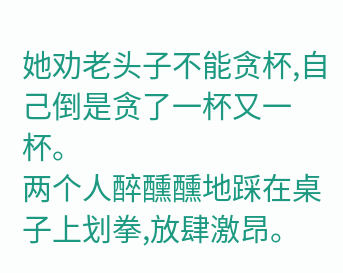她劝老头子不能贪杯,自己倒是贪了一杯又一杯。
两个人醉醺醺地踩在桌子上划拳,放肆激昂。